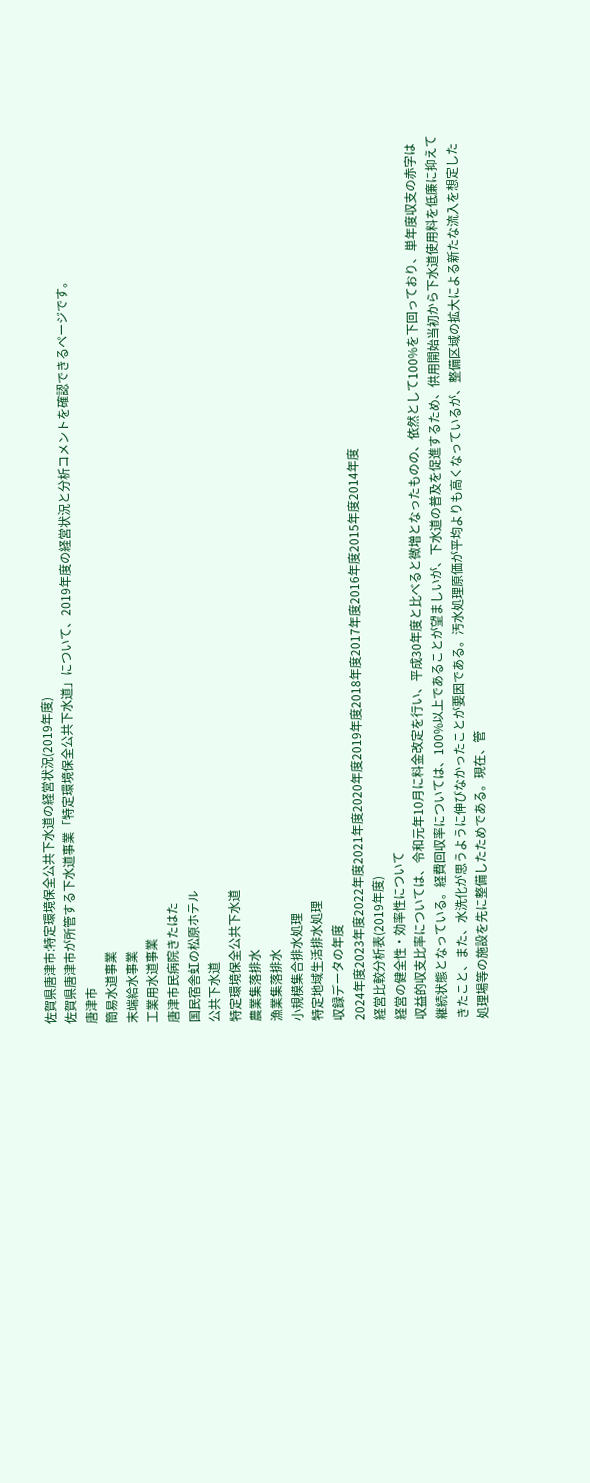佐賀県唐津市:特定環境保全公共下水道の経営状況(2019年度)
佐賀県唐津市が所管する下水道事業「特定環境保全公共下水道」について、2019年度の経営状況と分析コメントを確認できるページです。
唐津市
簡易水道事業
末端給水事業
工業用水道事業
唐津市民病院きたはた
国民宿舎虹の松原ホテル
公共下水道
特定環境保全公共下水道
農業集落排水
漁業集落排水
小規模集合排水処理
特定地域生活排水処理
収録データの年度
2024年度2023年度2022年度2021年度2020年度2019年度2018年度2017年度2016年度2015年度2014年度
経営比較分析表(2019年度)
経営の健全性・効率性について
収益的収支比率については、令和元年10月に料金改定を行い、平成30年度と比べると微増となったものの、依然として100%を下回っており、単年度収支の赤字は継続状態となっている。経費回収率については、100%以上であることが望ましいが、下水道の普及を促進するため、供用開始当初から下水道使用料を低廉に抑えてきたこと、また、水洗化が思うように伸びなかったことが要因である。汚水処理原価が平均よりも高くなっているが、整備区域の拡大による新たな流入を想定した処理場等の施設を先に整備したためである。現在、管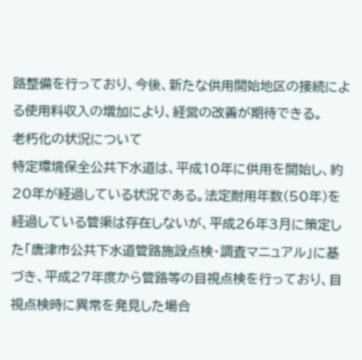路整備を行っており、今後、新たな供用開始地区の接続による使用料収入の増加により、経営の改善が期待できる。
老朽化の状況について
特定環境保全公共下水道は、平成10年に供用を開始し、約20年が経過している状況である。法定耐用年数(50年)を経過している管渠は存在しないが、平成26年3月に策定した「唐津市公共下水道管路施設点検・調査マニュアル」に基づき、平成27年度から管路等の目視点検を行っており、目視点検時に異常を発見した場合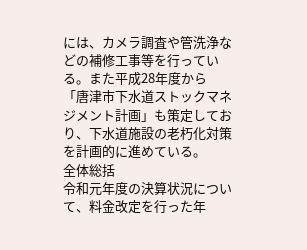には、カメラ調査や管洗浄などの補修工事等を行っている。また平成28年度から「唐津市下水道ストックマネジメント計画」も策定しており、下水道施設の老朽化対策を計画的に進めている。
全体総括
令和元年度の決算状況について、料金改定を行った年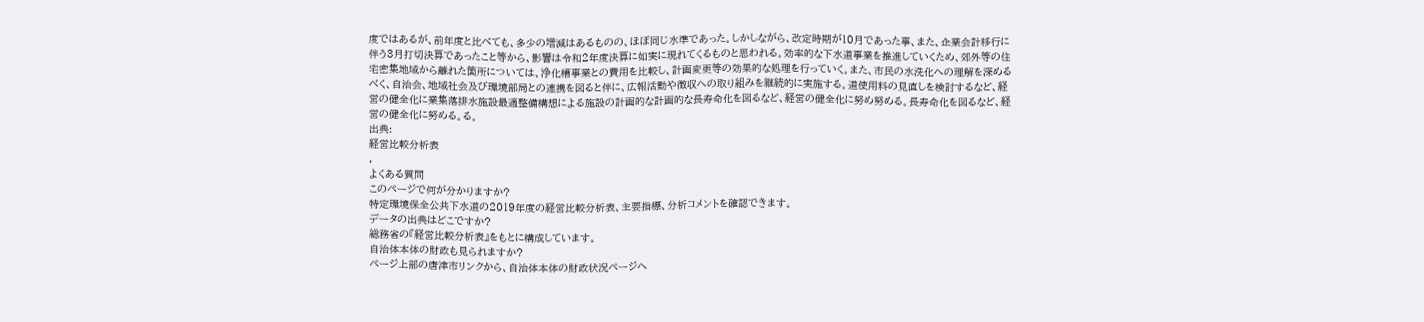度ではあるが、前年度と比べても、多少の増減はあるものの、ほぼ同じ水準であった。しかしながら、改定時期が10月であった事、また、企業会計移行に伴う3月打切決算であったこと等から、影響は令和2年度決算に如実に現れてくるものと思われる。効率的な下水道事業を推進していくため、郊外等の住宅密集地域から離れた箇所については、浄化槽事業との費用を比較し、計画変更等の効果的な処理を行っていく。また、市民の水洗化への理解を深めるべく、自治会、地域社会及び環境部局との連携を図ると伴に、広報活動や徴収への取り組みを継続的に実施する。道使用料の見直しを検討するなど、経営の健全化に業集落排水施設最適整備構想による施設の計画的な計画的な長寿命化を図るなど、経営の健全化に努め努める。長寿命化を図るなど、経営の健全化に努める。る。
出典:
経営比較分析表
,
よくある質問
このページで何が分かりますか?
特定環境保全公共下水道の2019年度の経営比較分析表、主要指標、分析コメントを確認できます。
データの出典はどこですか?
総務省の『経営比較分析表』をもとに構成しています。
自治体本体の財政も見られますか?
ページ上部の唐津市リンクから、自治体本体の財政状況ページへ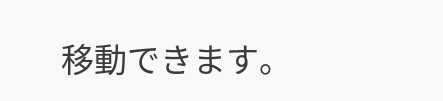移動できます。